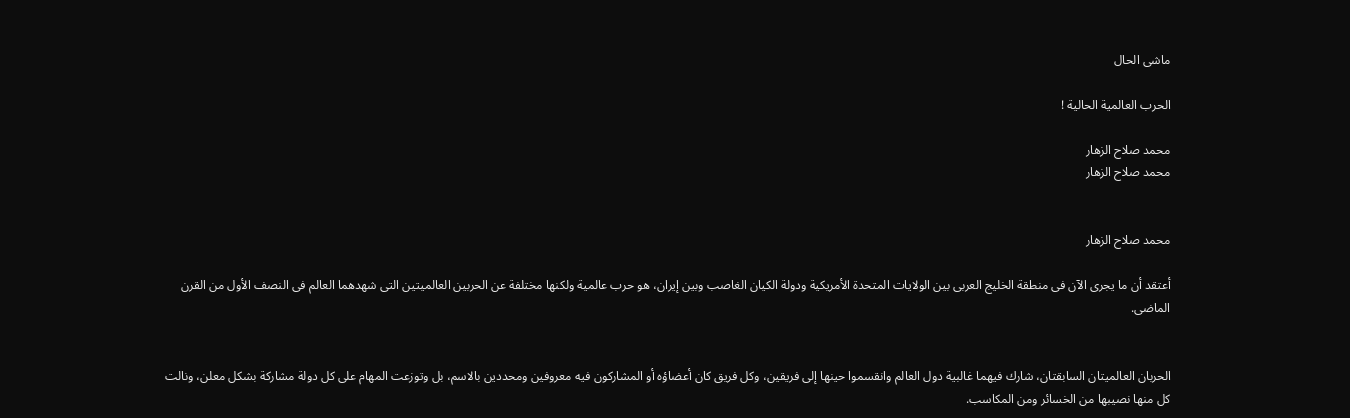ماشى الحال

الحرب العالمية الحالية !

محمد صلاح الزهار
محمد صلاح الزهار


محمد صلاح الزهار

أعتقد أن ما يجرى الآن فى منطقة الخليج العربى بين الولايات المتحدة الأمريكية ودولة الكيان الغاصب وبين إيران، هو حرب عالمية ولكنها مختلفة عن الحربين العالميتين التى شهدهما العالم فى النصف الأول من القرن الماضى.


الحربان العالميتان السابقتان، شارك فيهما غالبية دول العالم وانقسموا حينها إلى فريقين، وكل فريق كان أعضاؤه أو المشاركون فيه معروفين ومحددين بالاسم، بل وتوزعت المهام على كل دولة مشاركة بشكل معلن، ونالت كل منها نصيبها من الخسائر ومن المكاسب.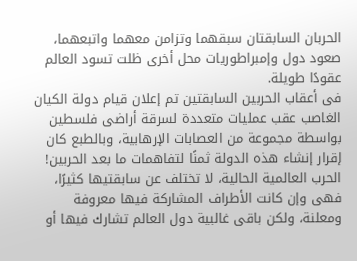الحربان السابقتان سبقهما وتزامن معهما واتبعهما، صعود دول وإمبراطوريات محل أخرى ظلت تسود العالم عقودًا طويلة.
فى أعقاب الحربين السابقتين تم إعلان قيام دولة الكيان الغاصب عقب عمليات متعددة لسرقة أراضى فلسطين بواسطة مجموعة من العصابات الإرهابية، وبالطبع كان إقرار إنشاء هذه الدولة ثمنًا لتفاهمات ما بعد الحربين!
الحرب العالمية الحالية، لا تختلف عن سابقتيها كثيرًا، فهى وإن كانت الأطراف المشاركة فيها معروفة ومعلنة، ولكن باقى غالبية دول العالم تشارك فيها أو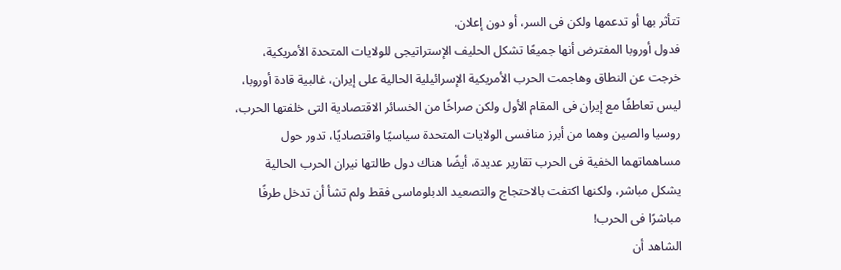تتأثر بها أو تدعمها ولكن فى السر، أو دون إعلان.
فدول أوروبا المفترض أنها جميعًا تشكل الحليف الإستراتيجى للولايات المتحدة الأمريكية، خرجت عن النطاق وهاجمت الحرب الأمريكية الإسرائيلية الحالية على إيران، غالبية قادة أوروبا، ليس تعاطفًا مع إيران فى المقام الأول ولكن صراخًا من الخسائر الاقتصادية التى خلفتها الحرب، روسيا والصين وهما من أبرز منافسى الولايات المتحدة سياسيًا واقتصاديًا، تدور حول مساهماتهما الخفية فى الحرب تقارير عديدة، أيضًا هناك دول طالتها نيران الحرب الحالية يشكل مباشر، ولكنها اكتفت بالاحتجاج والتصعيد الدبلوماسى فقط ولم تشأ أن تدخل طرفًا مباشرًا فى الحرب!
الشاهد أن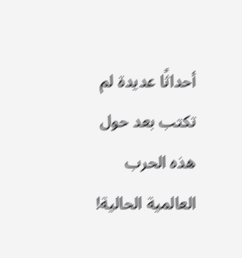أحداثًا عديدة لم تكتب بعد حول هذه الحرب العالمية الحالية!